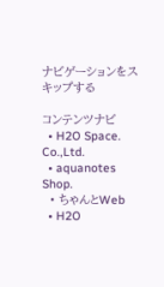ナビゲーションをスキップする

コンテンツナビ
  • H2O Space. Co.,Ltd.
  • aquanotes Shop.
  • ちゃんとWeb
  • H2O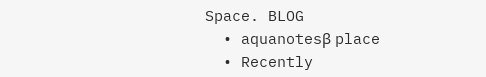Space. BLOG
  • aquanotesβ place
  • Recently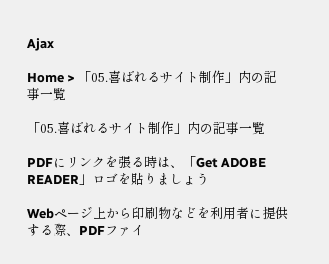Ajax

Home > 「05.喜ばれるサイト制作」内の記事一覧

「05.喜ばれるサイト制作」内の記事一覧

PDFにリンクを張る時は、「Get ADOBE READER」ロゴを貼りましょう

Webページ上から印刷物などを利用者に提供する際、PDFファイ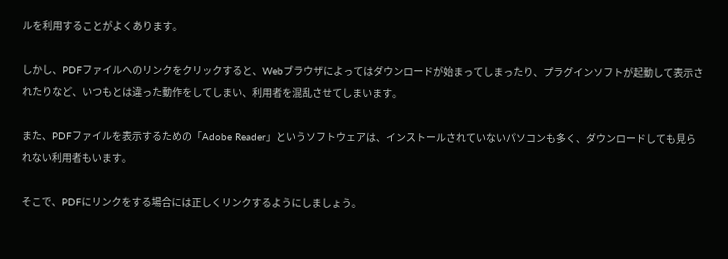ルを利用することがよくあります。

しかし、PDFファイルへのリンクをクリックすると、Webブラウザによってはダウンロードが始まってしまったり、プラグインソフトが起動して表示されたりなど、いつもとは違った動作をしてしまい、利用者を混乱させてしまいます。

また、PDFファイルを表示するための「Adobe Reader」というソフトウェアは、インストールされていないパソコンも多く、ダウンロードしても見られない利用者もいます。

そこで、PDFにリンクをする場合には正しくリンクするようにしましょう。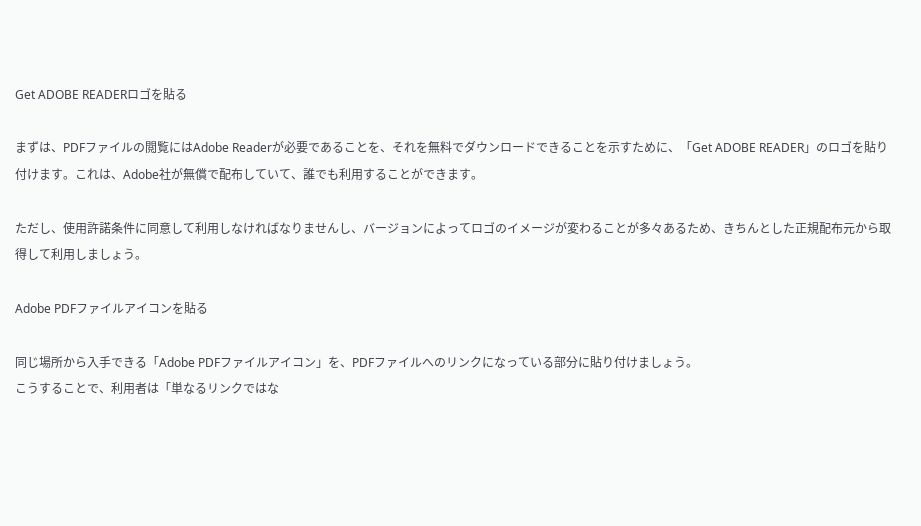Get ADOBE READERロゴを貼る

まずは、PDFファイルの閲覧にはAdobe Readerが必要であることを、それを無料でダウンロードできることを示すために、「Get ADOBE READER」のロゴを貼り付けます。これは、Adobe社が無償で配布していて、誰でも利用することができます。

ただし、使用許諾条件に同意して利用しなければなりませんし、バージョンによってロゴのイメージが変わることが多々あるため、きちんとした正規配布元から取得して利用しましょう。

Adobe PDFファイルアイコンを貼る

同じ場所から入手できる「Adobe PDFファイルアイコン」を、PDFファイルへのリンクになっている部分に貼り付けましょう。
こうすることで、利用者は「単なるリンクではな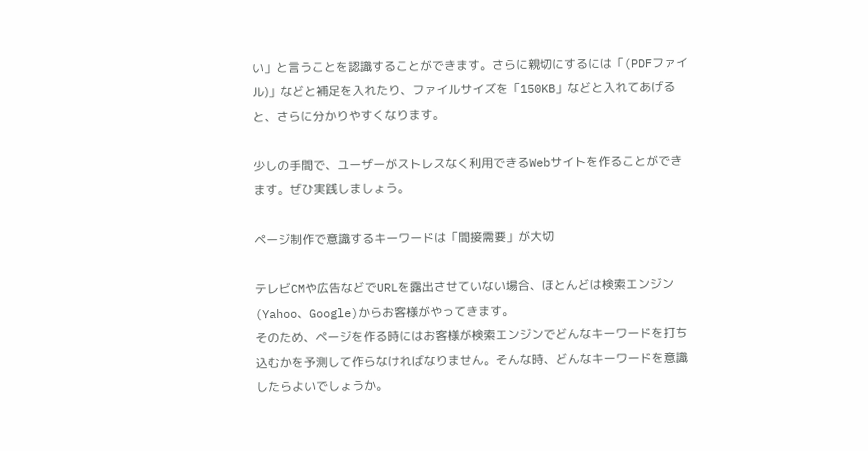い」と言うことを認識することができます。さらに親切にするには「(PDFファイル)」などと補足を入れたり、ファイルサイズを「150KB」などと入れてあげると、さらに分かりやすくなります。

少しの手間で、ユーザーがストレスなく利用できるWebサイトを作ることができます。ぜひ実践しましょう。

ページ制作で意識するキーワードは「間接需要」が大切

テレビCMや広告などでURLを露出させていない場合、ほとんどは検索エンジン(Yahoo、Google)からお客様がやってきます。
そのため、ページを作る時にはお客様が検索エンジンでどんなキーワードを打ち込むかを予測して作らなければなりません。そんな時、どんなキーワードを意識したらよいでしょうか。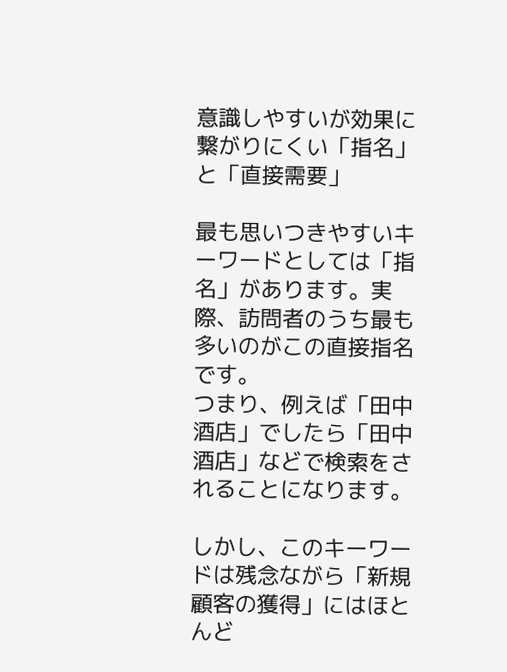意識しやすいが効果に繋がりにくい「指名」と「直接需要」

最も思いつきやすいキーワードとしては「指名」があります。実際、訪問者のうち最も多いのがこの直接指名です。
つまり、例えば「田中酒店」でしたら「田中 酒店」などで検索をされることになります。

しかし、このキーワードは残念ながら「新規顧客の獲得」にはほとんど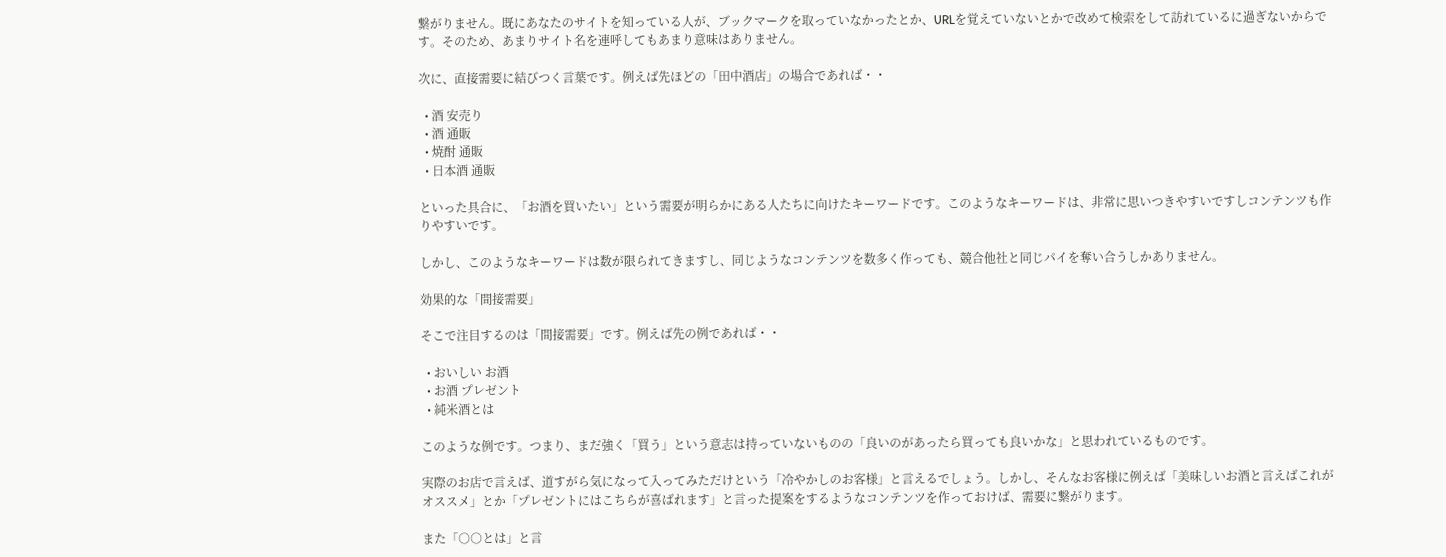繋がりません。既にあなたのサイトを知っている人が、ブックマークを取っていなかったとか、URLを覚えていないとかで改めて検索をして訪れているに過ぎないからです。そのため、あまりサイト名を連呼してもあまり意味はありません。

次に、直接需要に結びつく言葉です。例えば先ほどの「田中酒店」の場合であれば・・

  • 酒 安売り
  • 酒 通販
  • 焼酎 通販
  • 日本酒 通販

といった具合に、「お酒を買いたい」という需要が明らかにある人たちに向けたキーワードです。このようなキーワードは、非常に思いつきやすいですしコンテンツも作りやすいです。

しかし、このようなキーワードは数が限られてきますし、同じようなコンテンツを数多く作っても、競合他社と同じパイを奪い合うしかありません。

効果的な「間接需要」

そこで注目するのは「間接需要」です。例えば先の例であれば・・

  • おいしい お酒
  • お酒 プレゼント
  • 純米酒とは

このような例です。つまり、まだ強く「買う」という意志は持っていないものの「良いのがあったら買っても良いかな」と思われているものです。

実際のお店で言えば、道すがら気になって入ってみただけという「冷やかしのお客様」と言えるでしょう。しかし、そんなお客様に例えば「美味しいお酒と言えばこれがオススメ」とか「プレゼントにはこちらが喜ばれます」と言った提案をするようなコンテンツを作っておけば、需要に繋がります。

また「○○とは」と言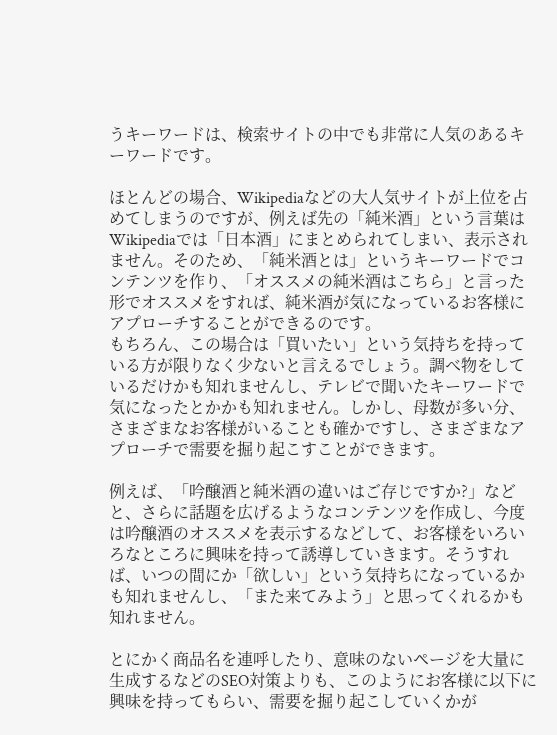うキーワードは、検索サイトの中でも非常に人気のあるキーワードです。

ほとんどの場合、Wikipediaなどの大人気サイトが上位を占めてしまうのですが、例えば先の「純米酒」という言葉はWikipediaでは「日本酒」にまとめられてしまい、表示されません。そのため、「純米酒とは」というキーワードでコンテンツを作り、「オススメの純米酒はこちら」と言った形でオススメをすれば、純米酒が気になっているお客様にアプローチすることができるのです。
もちろん、この場合は「買いたい」という気持ちを持っている方が限りなく少ないと言えるでしょう。調べ物をしているだけかも知れませんし、テレビで聞いたキーワードで気になったとかかも知れません。しかし、母数が多い分、さまざまなお客様がいることも確かですし、さまざまなアプローチで需要を掘り起こすことができます。

例えば、「吟醸酒と純米酒の違いはご存じですか?」などと、さらに話題を広げるようなコンテンツを作成し、今度は吟醸酒のオススメを表示するなどして、お客様をいろいろなところに興味を持って誘導していきます。そうすれば、いつの間にか「欲しい」という気持ちになっているかも知れませんし、「また来てみよう」と思ってくれるかも知れません。

とにかく商品名を連呼したり、意味のないページを大量に生成するなどのSEO対策よりも、このようにお客様に以下に興味を持ってもらい、需要を掘り起こしていくかが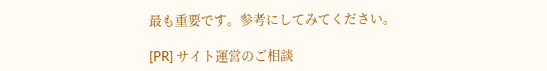最も重要です。参考にしてみてください。

[PR] サイト運営のご相談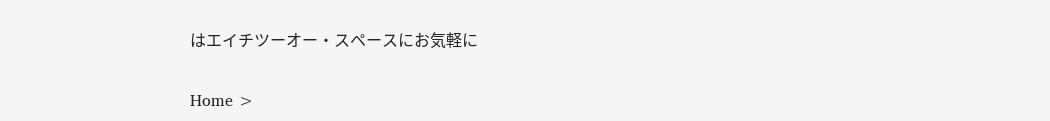はエイチツーオー・スペースにお気軽に

Home >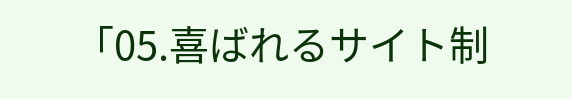「05.喜ばれるサイト制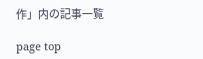作」内の記事一覧

page top